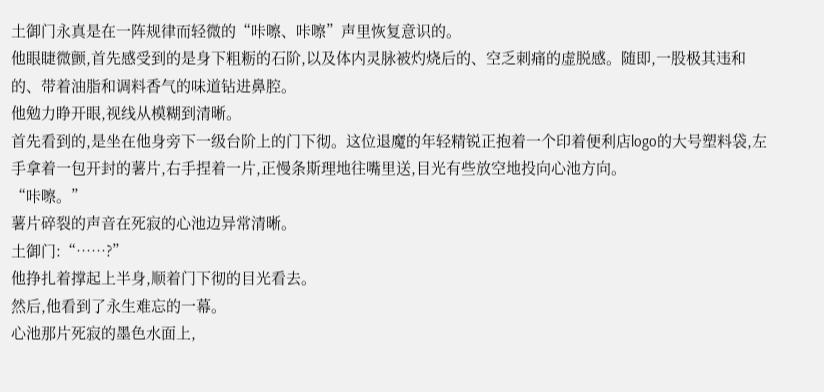土御门永真是在一阵规律而轻微的“咔嚓、咔嚓”声里恢复意识的。
他眼睫微颤,首先感受到的是身下粗粝的石阶,以及体内灵脉被灼烧后的、空乏刺痛的虚脱感。随即,一股极其违和的、带着油脂和调料香气的味道钻进鼻腔。
他勉力睁开眼,视线从模糊到清晰。
首先看到的,是坐在他身旁下一级台阶上的门下彻。这位退魔的年轻精锐正抱着一个印着便利店logo的大号塑料袋,左手拿着一包开封的薯片,右手捏着一片,正慢条斯理地往嘴里送,目光有些放空地投向心池方向。
“咔嚓。”
薯片碎裂的声音在死寂的心池边异常清晰。
土御门:“……?”
他挣扎着撑起上半身,顺着门下彻的目光看去。
然后,他看到了永生难忘的一幕。
心池那片死寂的墨色水面上,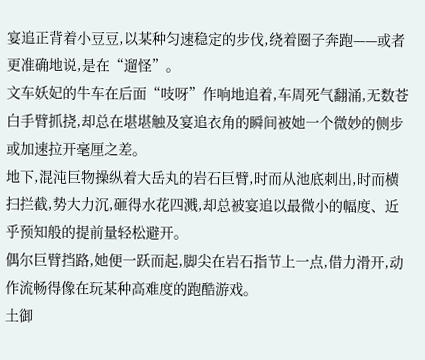宴追正背着小豆豆,以某种匀速稳定的步伐,绕着圈子奔跑——或者更准确地说,是在“遛怪”。
文车妖妃的牛车在后面“吱呀”作响地追着,车周死气翻涌,无数苍白手臂抓挠,却总在堪堪触及宴追衣角的瞬间被她一个微妙的侧步或加速拉开毫厘之差。
地下,混沌巨物操纵着大岳丸的岩石巨臂,时而从池底刺出,时而横扫拦截,势大力沉,砸得水花四溅,却总被宴追以最微小的幅度、近乎预知般的提前量轻松避开。
偶尔巨臂挡路,她便一跃而起,脚尖在岩石指节上一点,借力滑开,动作流畅得像在玩某种高难度的跑酷游戏。
土御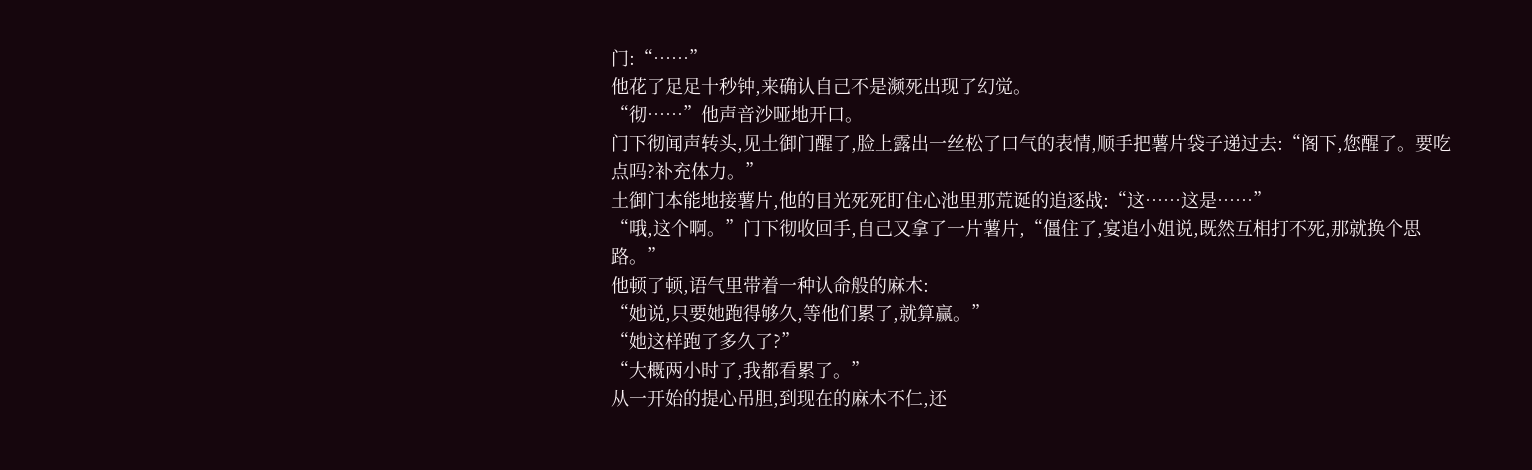门:“……”
他花了足足十秒钟,来确认自己不是濒死出现了幻觉。
“彻……”他声音沙哑地开口。
门下彻闻声转头,见土御门醒了,脸上露出一丝松了口气的表情,顺手把薯片袋子递过去:“阁下,您醒了。要吃点吗?补充体力。”
土御门本能地接薯片,他的目光死死盯住心池里那荒诞的追逐战:“这……这是……”
“哦,这个啊。”门下彻收回手,自己又拿了一片薯片,“僵住了,宴追小姐说,既然互相打不死,那就换个思路。”
他顿了顿,语气里带着一种认命般的麻木:
“她说,只要她跑得够久,等他们累了,就算赢。”
“她这样跑了多久了?”
“大概两小时了,我都看累了。”
从一开始的提心吊胆,到现在的麻木不仁,还